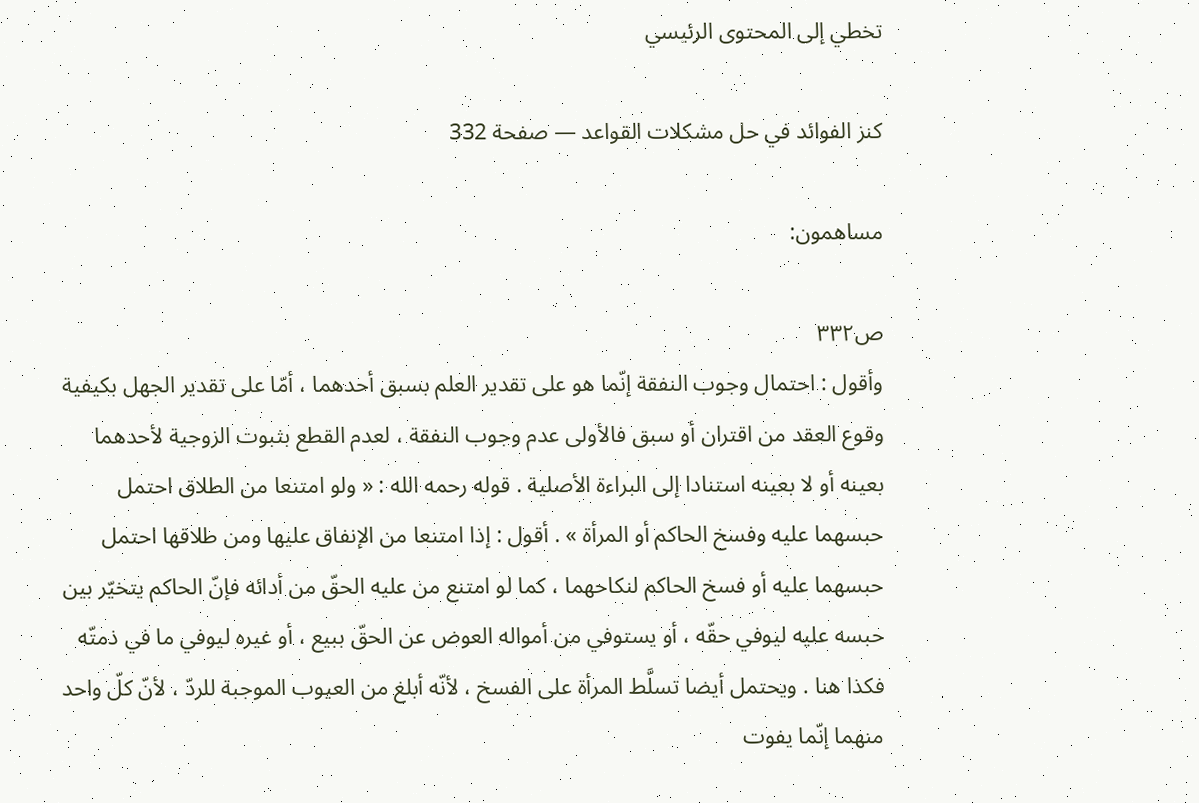تخطي إلى المحتوى الرئيسي

كنز الفوائد في حل مشكلات القواعد — صفحة 332

مساهمون:

ص٣٣٢
وأقول : احتمال وجوب النفقة إنّما هو على تقدير العلم بسبق أحدهما ، أمّا على تقدير الجهل بكيفية وقوع العقد من اقتران أو سبق فالأولى عدم وجوب النفقة ، لعدم القطع بثبوت الزوجية لأحدهما بعينه أو لا بعينه استنادا إلى البراءة الأصلية . قوله رحمه الله : « ولو امتنعا من الطلاق احتمل حبسهما عليه وفسخ الحاكم أو المرأة » . أقول : إذا امتنعا من الإنفاق عليها ومن طلاقها احتمل حبسهما عليه أو فسخ الحاكم لنكاحهما ، كما لو امتنع من عليه الحقّ من أدائه فإنّ الحاكم يتخيّر بين حبسه عليه ليوفي حقّه ، أو يستوفي من أمواله العوض عن الحقّ ببيع ، أو غيره ليوفي ما في ذمتّه فكذا هنا . ويحتمل أيضا تسلَّط المرأة على الفسخ ، لأنّه أبلغ من العيوب الموجبة للردّ ، لأنّ كلّ واحد منهما إنّما يفوت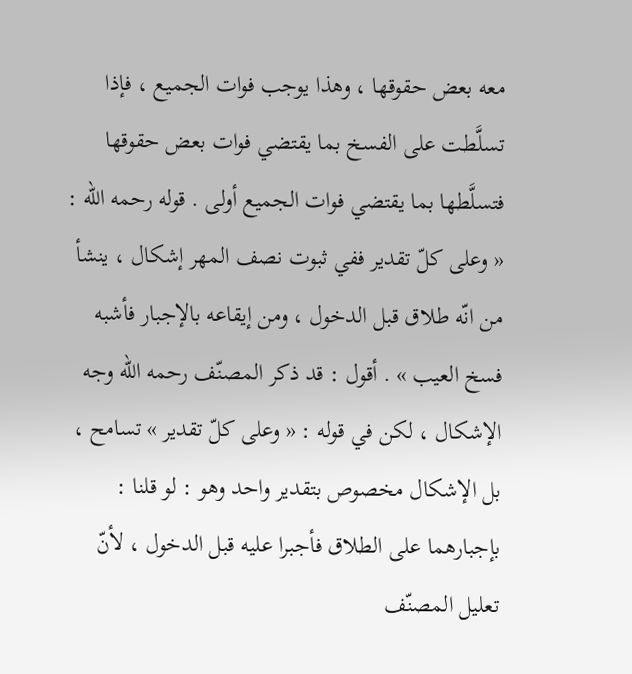معه بعض حقوقها ، وهذا يوجب فوات الجميع ، فإذا تسلَّطت على الفسخ بما يقتضي فوات بعض حقوقها فتسلَّطها بما يقتضي فوات الجميع أولى . قوله رحمه الله : « وعلى كلّ تقدير ففي ثبوت نصف المهر إشكال ، ينشأ من انّه طلاق قبل الدخول ، ومن إيقاعه بالإجبار فأشبه فسخ العيب » . أقول : قد ذكر المصنّف رحمه الله وجه الإشكال ، لكن في قوله : « وعلى كلّ تقدير » تسامح ، بل الإشكال مخصوص بتقدير واحد وهو : لو قلنا : بإجبارهما على الطلاق فأجبرا عليه قبل الدخول ، لأنّ تعليل المصنّف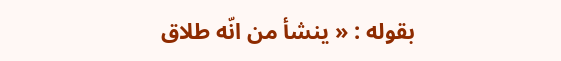بقوله : « ينشأ من انّه طلاق